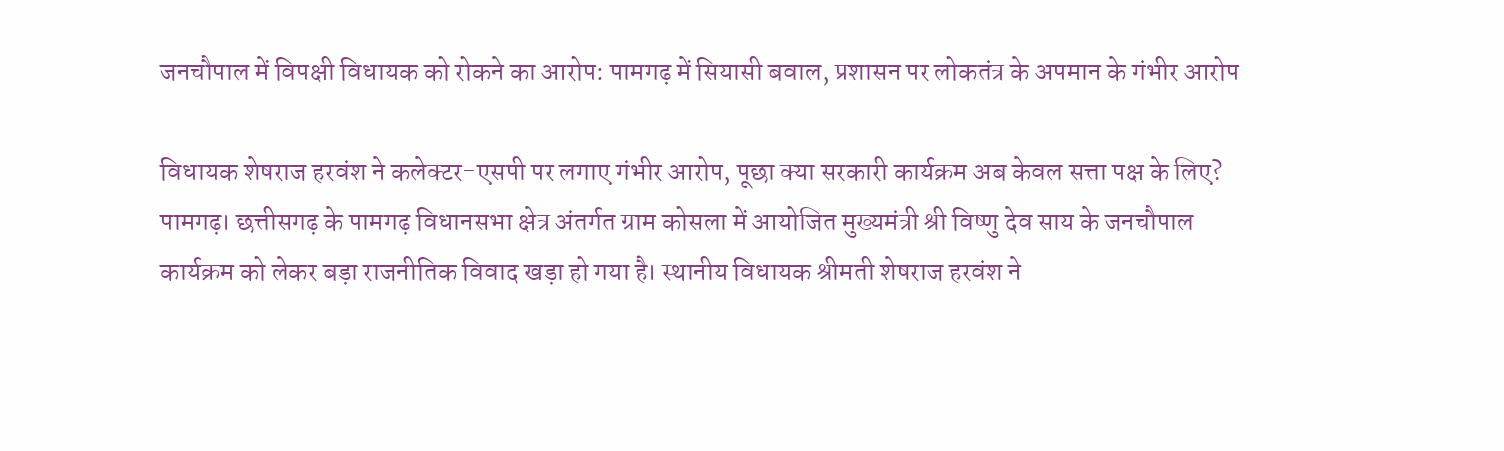जनचौपाल में विपक्षी विधायक को रोकने का आरोप: पामगढ़ में सियासी बवाल, प्रशासन पर लोकतंत्र के अपमान के गंभीर आरोप

विधायक शेषराज हरवंश ने कलेक्टर-एसपी पर लगाए गंभीर आरोप, पूछा क्या सरकारी कार्यक्रम अब केवल सत्ता पक्ष के लिए?
पामगढ़। छत्तीसगढ़ के पामगढ़ विधानसभा क्षेत्र अंतर्गत ग्राम कोसला में आयोजित मुख्यमंत्री श्री विष्णु देव साय के जनचौपाल कार्यक्रम को लेकर बड़ा राजनीतिक विवाद खड़ा हो गया है। स्थानीय विधायक श्रीमती शेषराज हरवंश ने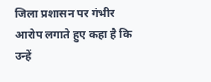जिला प्रशासन पर गंभीर आरोप लगाते हुए कहा है कि उन्हें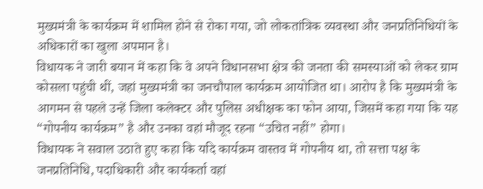मुख्यमंत्री के कार्यक्रम में शामिल होने से रोका गया, जो लोकतांत्रिक व्यवस्था और जनप्रतिनिधियों के अधिकारों का खुला अपमान है।
विधायक ने जारी बयान में कहा कि वे अपने विधानसभा क्षेत्र की जनता की समस्याओं को लेकर ग्राम कोसला पहुंची थीं, जहां मुख्यमंत्री का जनचौपाल कार्यक्रम आयोजित था। आरोप है कि मुख्यमंत्री के आगमन से पहले उन्हें जिला कलेक्टर और पुलिस अधीक्षक का फोन आया, जिसमें कहा गया कि यह “गोपनीय कार्यक्रम” है और उनका वहां मौजूद रहना “उचित नहीं” होगा।
विधायक ने सवाल उठाते हुए कहा कि यदि कार्यक्रम वास्तव में गोपनीय था, तो सत्ता पक्ष के जनप्रतिनिधि, पदाधिकारी और कार्यकर्ता वहां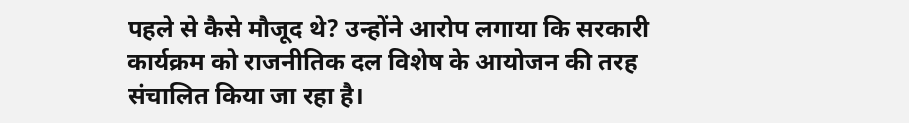पहले से कैसे मौजूद थे? उन्होंने आरोप लगाया कि सरकारी कार्यक्रम को राजनीतिक दल विशेष के आयोजन की तरह संचालित किया जा रहा है।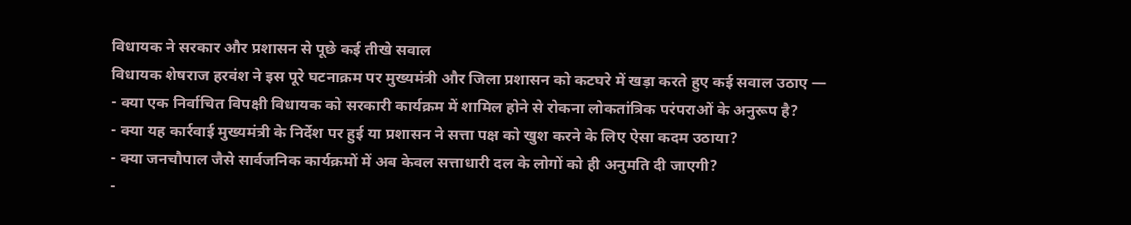विधायक ने सरकार और प्रशासन से पूछे कई तीखे सवाल
विधायक शेषराज हरवंश ने इस पूरे घटनाक्रम पर मुख्यमंत्री और जिला प्रशासन को कटघरे में खड़ा करते हुए कई सवाल उठाए —
- क्या एक निर्वाचित विपक्षी विधायक को सरकारी कार्यक्रम में शामिल होने से रोकना लोकतांत्रिक परंपराओं के अनुरूप है?
- क्या यह कार्रवाई मुख्यमंत्री के निर्देश पर हुई या प्रशासन ने सत्ता पक्ष को खुश करने के लिए ऐसा कदम उठाया?
- क्या जनचौपाल जैसे सार्वजनिक कार्यक्रमों में अब केवल सत्ताधारी दल के लोगों को ही अनुमति दी जाएगी?
-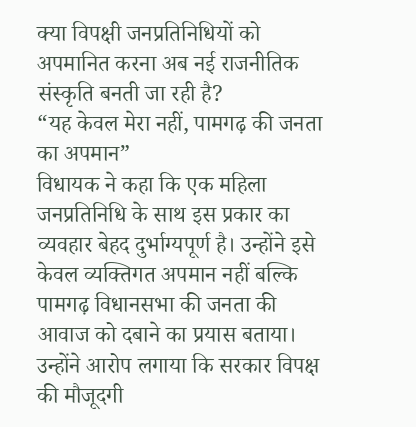क्या विपक्षी जनप्रतिनिधियों को अपमानित करना अब नई राजनीतिक संस्कृति बनती जा रही है?
“यह केवल मेरा नहीं, पामगढ़ की जनता का अपमान”
विधायक ने कहा कि एक महिला जनप्रतिनिधि के साथ इस प्रकार का व्यवहार बेहद दुर्भाग्यपूर्ण है। उन्होंने इसे केवल व्यक्तिगत अपमान नहीं बल्कि पामगढ़ विधानसभा की जनता की आवाज को दबाने का प्रयास बताया।
उन्होंने आरोप लगाया कि सरकार विपक्ष की मौजूदगी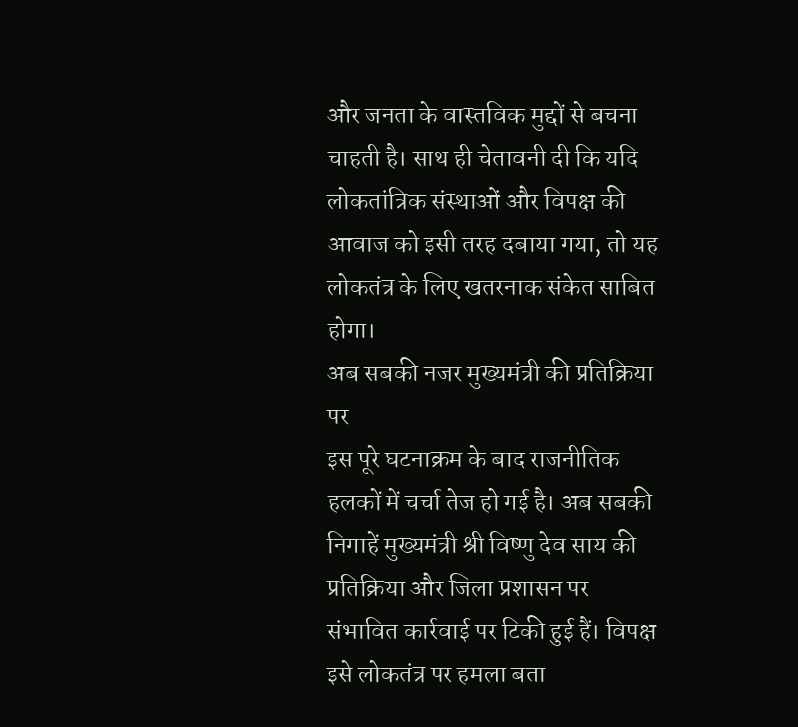और जनता के वास्तविक मुद्दों से बचना चाहती है। साथ ही चेतावनी दी कि यदि लोकतांत्रिक संस्थाओं और विपक्ष की आवाज को इसी तरह दबाया गया, तो यह लोकतंत्र के लिए खतरनाक संकेत साबित होगा।
अब सबकी नजर मुख्यमंत्री की प्रतिक्रिया पर
इस पूरे घटनाक्रम के बाद राजनीतिक हलकों में चर्चा तेज हो गई है। अब सबकी निगाहें मुख्यमंत्री श्री विष्णु देव साय की प्रतिक्रिया और जिला प्रशासन पर संभावित कार्रवाई पर टिकी हुई हैं। विपक्ष इसे लोकतंत्र पर हमला बता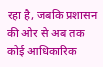रहा है, जबकि प्रशासन की ओर से अब तक कोई आधिकारिक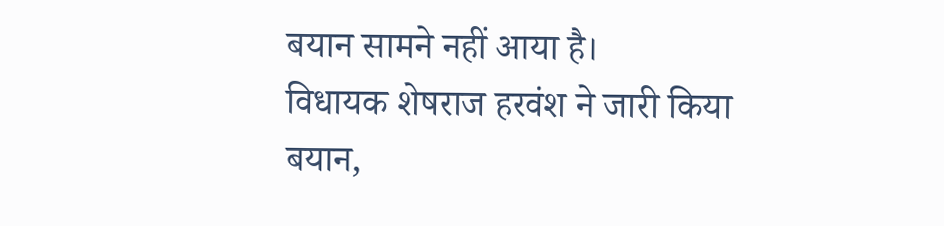बयान सामने नहीं आया है।
विधायक शेषराज हरवंश ने जारी किया बयान,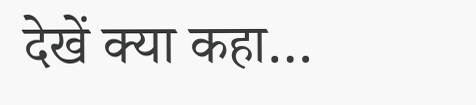देखें क्या कहा…